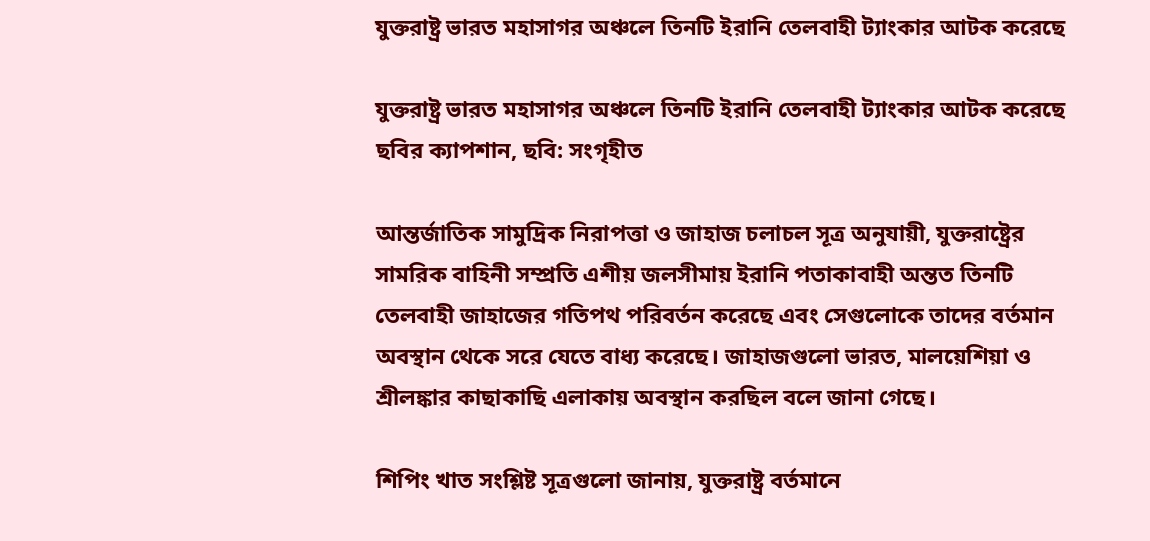যুক্তরাষ্ট্র ভারত মহাসাগর অঞ্চলে তিনটি ইরানি তেলবাহী ট্যাংকার আটক করেছে

যুক্তরাষ্ট্র ভারত মহাসাগর অঞ্চলে তিনটি ইরানি তেলবাহী ট্যাংকার আটক করেছে
ছবির ক্যাপশান, ছবি: সংগৃহীত

আন্তর্জাতিক সামুদ্রিক নিরাপত্তা ও জাহাজ চলাচল সূত্র অনুযায়ী, যুক্তরাষ্ট্রের সামরিক বাহিনী সম্প্রতি এশীয় জলসীমায় ইরানি পতাকাবাহী অন্তত তিনটি তেলবাহী জাহাজের গতিপথ পরিবর্তন করেছে এবং সেগুলোকে তাদের বর্তমান অবস্থান থেকে সরে যেতে বাধ্য করেছে। জাহাজগুলো ভারত, মালয়েশিয়া ও শ্রীলঙ্কার কাছাকাছি এলাকায় অবস্থান করছিল বলে জানা গেছে।

শিপিং খাত সংশ্লিষ্ট সূত্রগুলো জানায়, যুক্তরাষ্ট্র বর্তমানে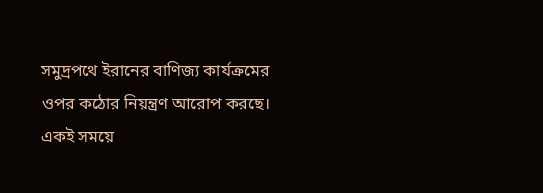সমুদ্রপথে ইরানের বাণিজ্য কার্যক্রমের ওপর কঠোর নিয়ন্ত্রণ আরোপ করছে। একই সময়ে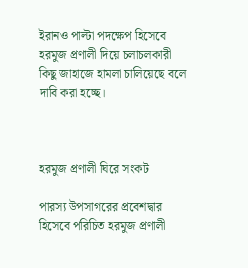ইরানও পাল্টা পদক্ষেপ হিসেবে হরমুজ প্রণালী দিয়ে চলাচলকারী কিছু জাহাজে হামলা চালিয়েছে বলে দাবি করা হচ্ছে।



হরমুজ প্রণালী ঘিরে সংকট

পারস্য উপসাগরের প্রবেশদ্বার হিসেবে পরিচিত হরমুজ প্রণালী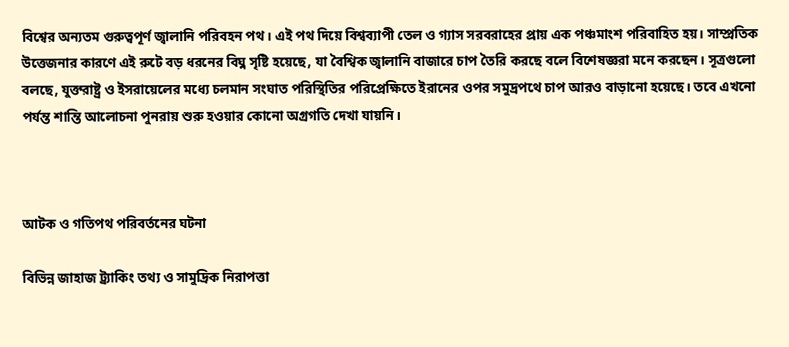বিশ্বের অন্যতম গুরুত্বপূর্ণ জ্বালানি পরিবহন পথ। এই পথ দিয়ে বিশ্বব্যাপী তেল ও গ্যাস সরবরাহের প্রায় এক পঞ্চমাংশ পরিবাহিত হয়। সাম্প্রতিক উত্তেজনার কারণে এই রুটে বড় ধরনের বিঘ্ন সৃষ্টি হয়েছে, যা বৈশ্বিক জ্বালানি বাজারে চাপ তৈরি করছে বলে বিশেষজ্ঞরা মনে করছেন। সূত্রগুলো বলছে, যুক্তরাষ্ট্র ও ইসরায়েলের মধ্যে চলমান সংঘাত পরিস্থিতির পরিপ্রেক্ষিতে ইরানের ওপর সমুদ্রপথে চাপ আরও বাড়ানো হয়েছে। তবে এখনো পর্যন্ত শান্তি আলোচনা পুনরায় শুরু হওয়ার কোনো অগ্রগতি দেখা যায়নি।



আটক ও গতিপথ পরিবর্তনের ঘটনা

বিভিন্ন জাহাজ ট্র্যাকিং তথ্য ও সামুদ্রিক নিরাপত্তা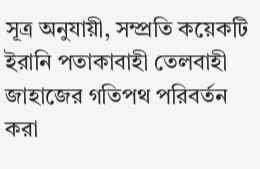সূত্র অনুযায়ী, সম্প্রতি কয়েকটি ইরানি পতাকাবাহী তেলবাহী জাহাজের গতিপথ পরিবর্তন করা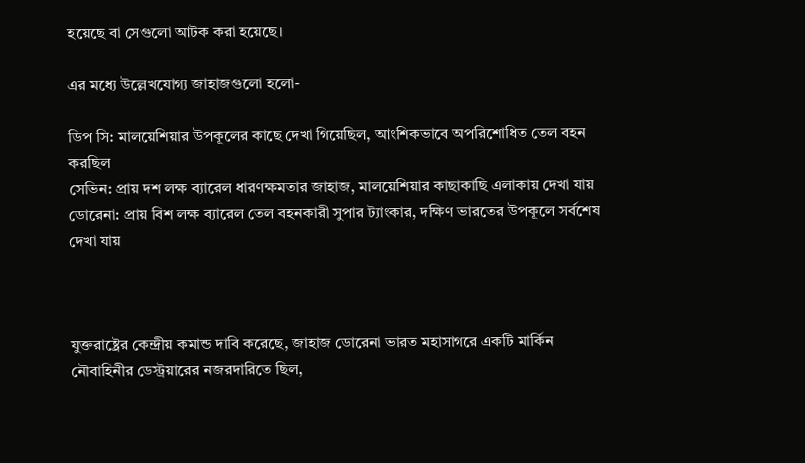হয়েছে বা সেগুলো আটক করা হয়েছে।

এর মধ্যে উল্লেখযোগ্য জাহাজগুলো হলো-

ডিপ সি: মালয়েশিয়ার উপকূলের কাছে দেখা গিয়েছিল, আংশিকভাবে অপরিশোধিত তেল বহন করছিল
সেভিন: প্রায় দশ লক্ষ ব্যারেল ধারণক্ষমতার জাহাজ, মালয়েশিয়ার কাছাকাছি এলাকায় দেখা যায়
ডোরেনা: প্রায় বিশ লক্ষ ব্যারেল তেল বহনকারী সুপার ট্যাংকার, দক্ষিণ ভারতের উপকূলে সর্বশেষ দেখা যায়



যুক্তরাষ্ট্রের কেন্দ্রীয় কমান্ড দাবি করেছে, জাহাজ ডোরেনা ভারত মহাসাগরে একটি মার্কিন নৌবাহিনীর ডেস্ট্রয়ারের নজরদারিতে ছিল,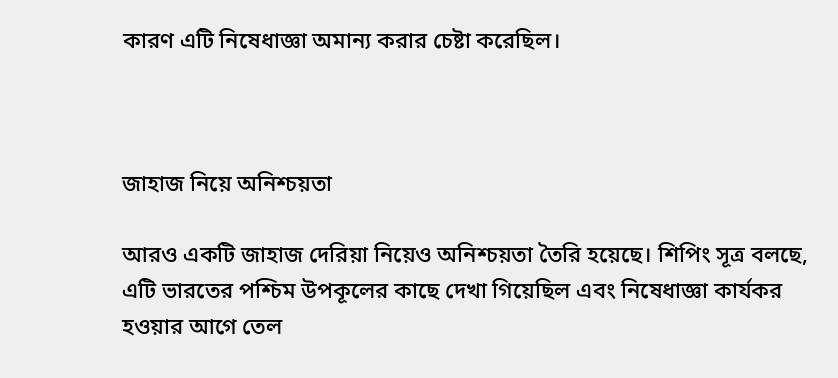কারণ এটি নিষেধাজ্ঞা অমান্য করার চেষ্টা করেছিল।



জাহাজ নিয়ে অনিশ্চয়তা

আরও একটি জাহাজ দেরিয়া নিয়েও অনিশ্চয়তা তৈরি হয়েছে। শিপিং সূত্র বলছে, এটি ভারতের পশ্চিম উপকূলের কাছে দেখা গিয়েছিল এবং নিষেধাজ্ঞা কার্যকর হওয়ার আগে তেল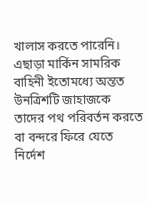খালাস করতে পারেনি। এছাড়া মার্কিন সামরিক বাহিনী ইতোমধ্যে অন্তত উনত্রিশটি জাহাজকে তাদের পথ পরিবর্তন করতে বা বন্দরে ফিরে যেতে নির্দেশ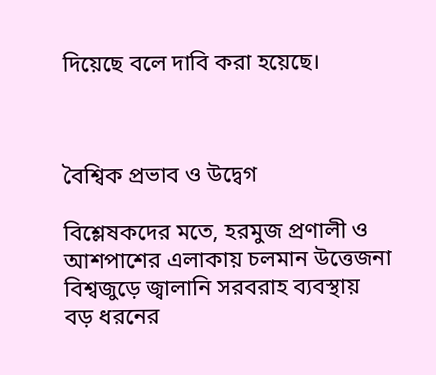দিয়েছে বলে দাবি করা হয়েছে।



বৈশ্বিক প্রভাব ও উদ্বেগ

বিশ্লেষকদের মতে, হরমুজ প্রণালী ও আশপাশের এলাকায় চলমান উত্তেজনা বিশ্বজুড়ে জ্বালানি সরবরাহ ব্যবস্থায় বড় ধরনের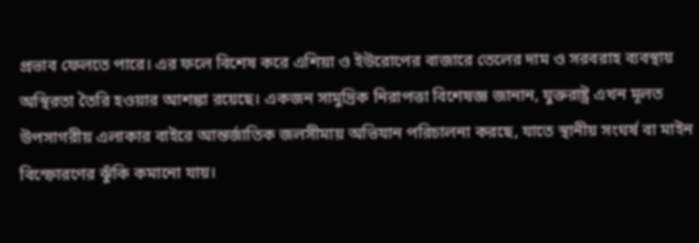প্রভাব ফেলতে পারে। এর ফলে বিশেষ করে এশিয়া ও ইউরোপের বাজারে তেলের দাম ও সরবরাহ ব্যবস্থায় অস্থিরতা তৈরি হওয়ার আশঙ্কা রয়েছে। একজন সামুদ্রিক নিরাপত্তা বিশেষজ্ঞ জানান, যুক্তরাষ্ট্র এখন মূলত উপসাগরীয় এলাকার বাইরে আন্তর্জাতিক জলসীমায় অভিযান পরিচালনা করছে, যাতে স্থানীয় সংঘর্ষ বা মাইন বিস্ফোরণের ঝুঁকি কমানো যায়।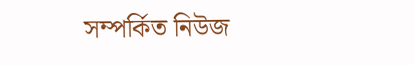সম্পর্কিত নিউজ